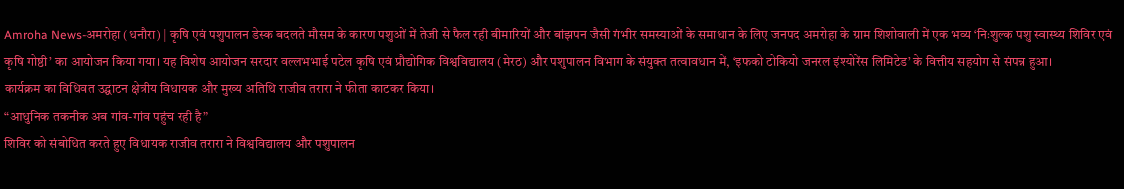Amroha News-अमरोहा (धनौरा) | कृषि एवं पशुपालन डेस्क बदलते मौसम के कारण पशुओं में तेजी से फैल रही बीमारियों और बांझपन जैसी गंभीर समस्याओं के समाधान के लिए जनपद अमरोहा के ग्राम शिशोवाली में एक भव्य ‘निःशुल्क पशु स्वास्थ्य शिविर एवं कृषि गोष्ठी’ का आयोजन किया गया। यह विशेष आयोजन सरदार वल्लभभाई पटेल कृषि एवं प्रौद्योगिक विश्वविद्यालय (मेरठ) और पशुपालन विभाग के संयुक्त तत्वावधान में, ‘इफको टोकियो जनरल इंश्योरेंस लिमिटेड’ के वित्तीय सहयोग से संपन्न हुआ।
कार्यक्रम का विधिवत उद्घाटन क्षेत्रीय विधायक और मुख्य अतिथि राजीव तरारा ने फीता काटकर किया।
“आधुनिक तकनीक अब गांव-गांव पहुंच रही है”
शिविर को संबोधित करते हुए विधायक राजीव तरारा ने विश्वविद्यालय और पशुपालन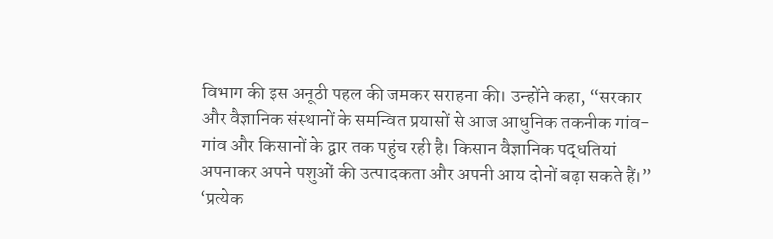विभाग की इस अनूठी पहल की जमकर सराहना की। उन्होंने कहा, “सरकार और वैज्ञानिक संस्थानों के समन्वित प्रयासों से आज आधुनिक तकनीक गांव-गांव और किसानों के द्वार तक पहुंच रही है। किसान वैज्ञानिक पद्धतियां अपनाकर अपने पशुओं की उत्पादकता और अपनी आय दोनों बढ़ा सकते हैं।”
‘प्रत्येक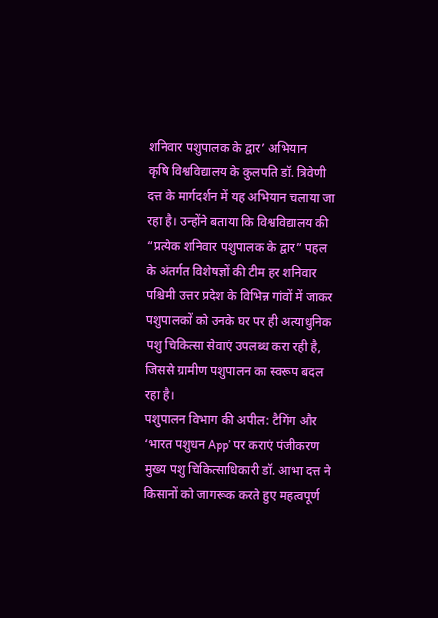शनिवार पशुपालक के द्वार’ अभियान
कृषि विश्वविद्यालय के कुलपति डॉ. त्रिवेणी दत्त के मार्गदर्शन में यह अभियान चलाया जा रहा है। उन्होंने बताया कि विश्वविद्यालय की “प्रत्येक शनिवार पशुपालक के द्वार” पहल के अंतर्गत विशेषज्ञों की टीम हर शनिवार पश्चिमी उत्तर प्रदेश के विभिन्न गांवों में जाकर पशुपालकों को उनके घर पर ही अत्याधुनिक पशु चिकित्सा सेवाएं उपलब्ध करा रही है, जिससे ग्रामीण पशुपालन का स्वरूप बदल रहा है।
पशुपालन विभाग की अपील: टैगिंग और ‘भारत पशुधन App’ पर कराएं पंजीकरण
मुख्य पशु चिकित्साधिकारी डॉ. आभा दत्त ने किसानों को जागरूक करते हुए महत्वपूर्ण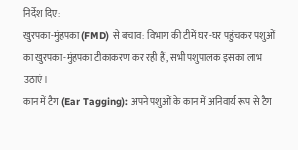निर्देश दिए:
खुरपका-मुंहपका (FMD) से बचाव: विभाग की टीमें घर-घर पहुंचकर पशुओं का खुरपका-मुंहपका टीकाकरण कर रही हैं, सभी पशुपालक इसका लाभ उठाएं।
कान में टैग (Ear Tagging): अपने पशुओं के कान में अनिवार्य रूप से टैग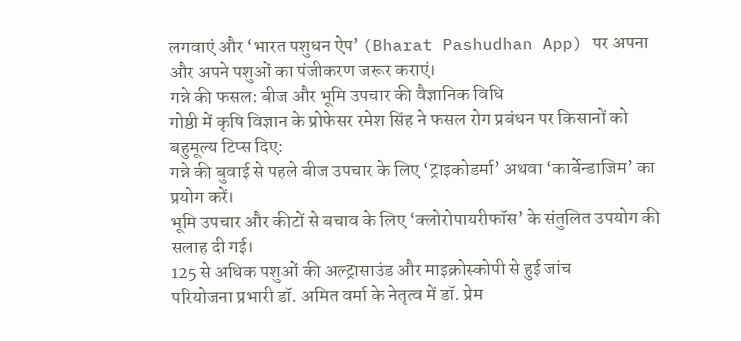लगवाएं और ‘भारत पशुधन ऐप’ (Bharat Pashudhan App) पर अपना और अपने पशुओं का पंजीकरण जरूर कराएं।
गन्ने की फसल: बीज और भूमि उपचार की वैज्ञानिक विधि
गोष्ठी में कृषि विज्ञान के प्रोफेसर रमेश सिंह ने फसल रोग प्रबंधन पर किसानों को बहुमूल्य टिप्स दिए:
गन्ने की बुवाई से पहले बीज उपचार के लिए ‘ट्राइकोडर्मा’ अथवा ‘कार्बेन्डाजिम’ का प्रयोग करें।
भूमि उपचार और कीटों से बचाव के लिए ‘क्लोरोपायरीफॉस’ के संतुलित उपयोग की सलाह दी गई।
125 से अधिक पशुओं की अल्ट्रासाउंड और माइक्रोस्कोपी से हुई जांच
परियोजना प्रभारी डॉ. अमित वर्मा के नेतृत्व में डॉ. प्रेम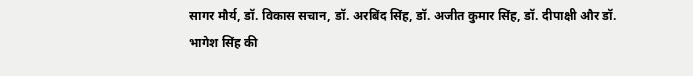सागर मौर्य, डॉ. विकास सचान, डॉ. अरबिंद सिंह, डॉ. अजीत कुमार सिंह, डॉ. दीपाक्षी और डॉ. भागेश सिंह की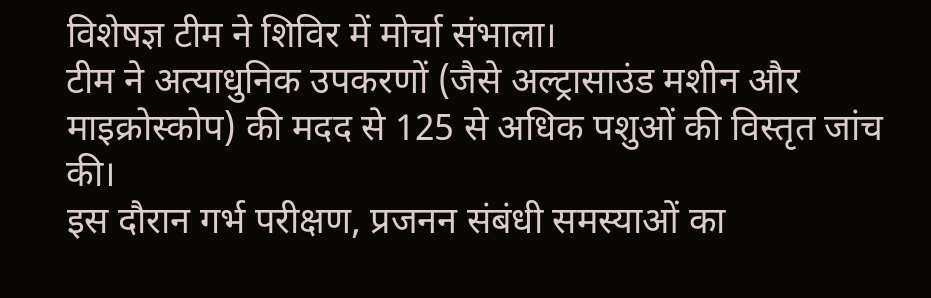विशेषज्ञ टीम ने शिविर में मोर्चा संभाला।
टीम ने अत्याधुनिक उपकरणों (जैसे अल्ट्रासाउंड मशीन और माइक्रोस्कोप) की मदद से 125 से अधिक पशुओं की विस्तृत जांच की।
इस दौरान गर्भ परीक्षण, प्रजनन संबंधी समस्याओं का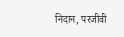निदान, परजीवी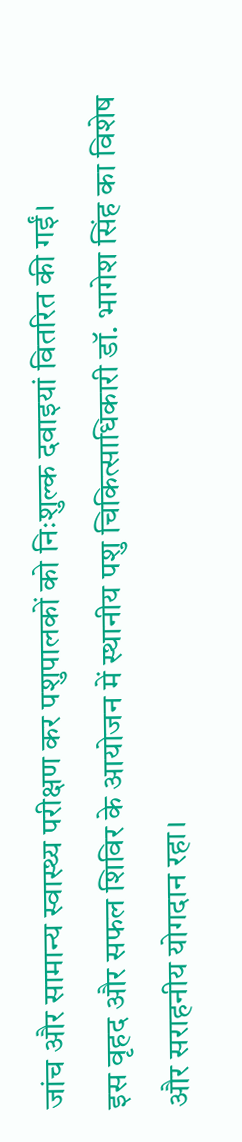जांच और सामान्य स्वास्थ्य परीक्षण कर पशुपालकों को निःशुल्क दवाइयां वितरित की गईं।
इस वृहद और सफल शिविर के आयोजन में स्थानीय पशु चिकित्साधिकारी डॉ. भागेश सिंह का विशेष और सराहनीय योगदान रहा।